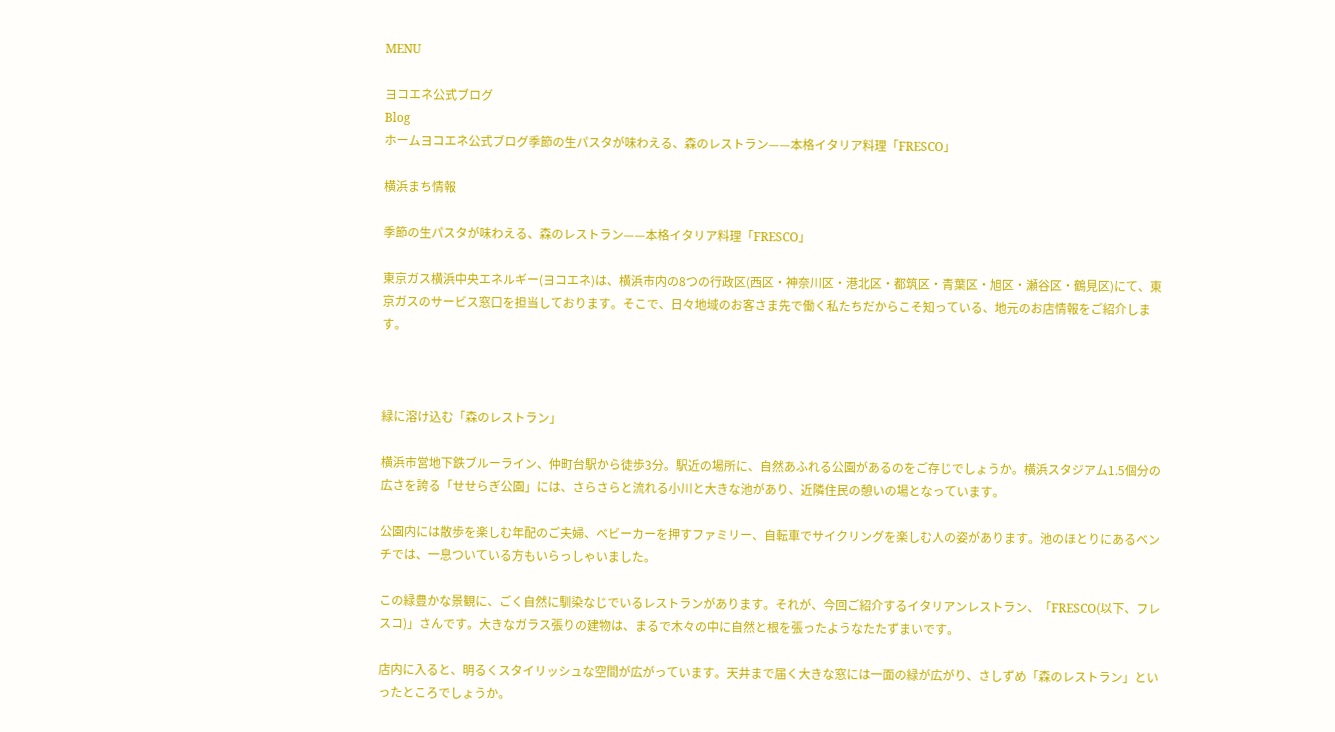MENU

ヨコエネ公式ブログ
Blog
ホームヨコエネ公式ブログ季節の生パスタが味わえる、森のレストラン——本格イタリア料理「FRESCO」

横浜まち情報

季節の生パスタが味わえる、森のレストラン——本格イタリア料理「FRESCO」

東京ガス横浜中央エネルギー(ヨコエネ)は、横浜市内の8つの行政区(西区・神奈川区・港北区・都筑区・青葉区・旭区・瀬谷区・鶴見区)にて、東京ガスのサービス窓口を担当しております。そこで、日々地域のお客さま先で働く私たちだからこそ知っている、地元のお店情報をご紹介します。



緑に溶け込む「森のレストラン」

横浜市営地下鉄ブルーライン、仲町台駅から徒歩3分。駅近の場所に、自然あふれる公園があるのをご存じでしょうか。横浜スタジアム1.5個分の広さを誇る「せせらぎ公園」には、さらさらと流れる小川と大きな池があり、近隣住民の憩いの場となっています。

公園内には散歩を楽しむ年配のご夫婦、ベビーカーを押すファミリー、自転車でサイクリングを楽しむ人の姿があります。池のほとりにあるベンチでは、一息ついている方もいらっしゃいました。

この緑豊かな景観に、ごく自然に馴染なじでいるレストランがあります。それが、今回ご紹介するイタリアンレストラン、「FRESCO(以下、フレスコ)」さんです。大きなガラス張りの建物は、まるで木々の中に自然と根を張ったようなたたずまいです。

店内に入ると、明るくスタイリッシュな空間が広がっています。天井まで届く大きな窓には一面の緑が広がり、さしずめ「森のレストラン」といったところでしょうか。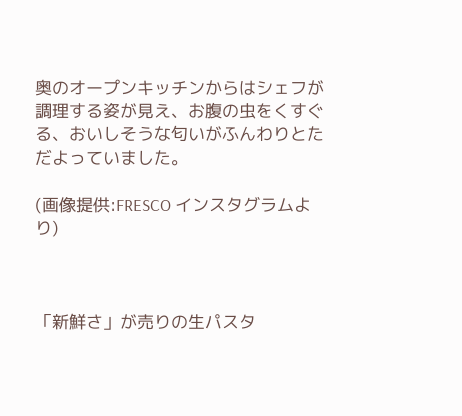奥のオープンキッチンからはシェフが調理する姿が見え、お腹の虫をくすぐる、おいしそうな匂いがふんわりとただよっていました。

(画像提供:FRESCO インスタグラムより)



「新鮮さ」が売りの生パスタ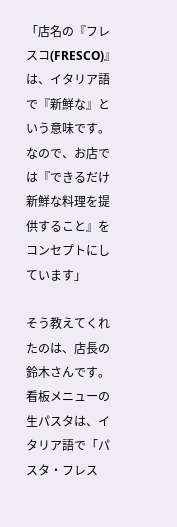「店名の『フレスコ(FRESCO)』は、イタリア語で『新鮮な』という意味です。なので、お店では『できるだけ新鮮な料理を提供すること』をコンセプトにしています」

そう教えてくれたのは、店長の鈴木さんです。看板メニューの生パスタは、イタリア語で「パスタ・フレス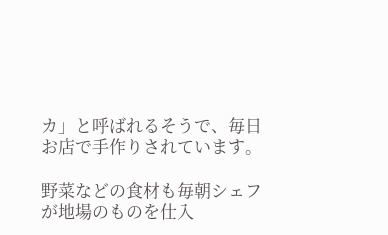カ」と呼ばれるそうで、毎日お店で手作りされています。

野菜などの食材も毎朝シェフが地場のものを仕入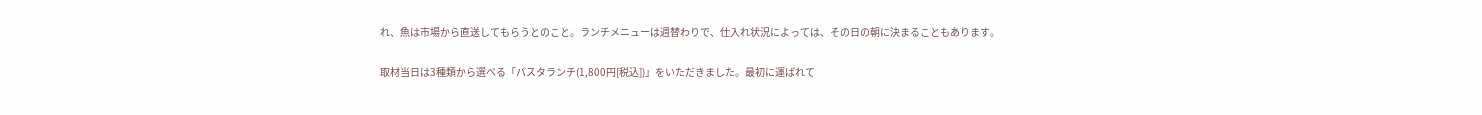れ、魚は市場から直送してもらうとのこと。ランチメニューは週替わりで、仕入れ状況によっては、その日の朝に決まることもあります。

取材当日は3種類から選べる「パスタランチ(1,800円[税込])」をいただきました。最初に運ばれて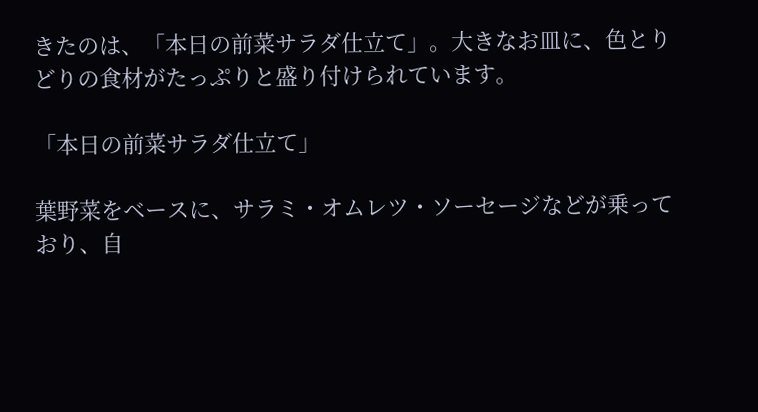きたのは、「本日の前菜サラダ仕立て」。大きなお皿に、色とりどりの食材がたっぷりと盛り付けられています。

「本日の前菜サラダ仕立て」

葉野菜をベースに、サラミ・オムレツ・ソーセージなどが乗っており、自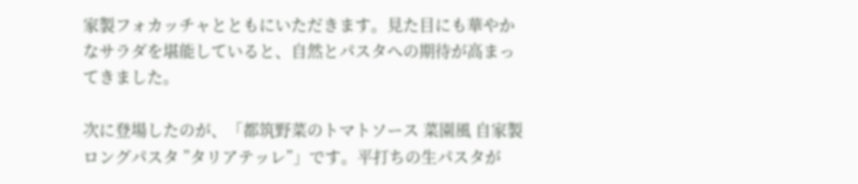家製フォカッチャとともにいただきます。見た目にも華やかなサラダを堪能していると、自然とパスタへの期待が高まってきました。

次に登場したのが、「都筑野菜のトマトソース 菜園風 自家製ロングパスタ ”タリアテッレ”」です。平打ちの生パスタが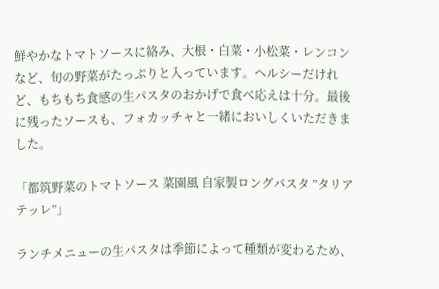鮮やかなトマトソースに絡み、大根・白菜・小松菜・レンコンなど、旬の野菜がたっぷりと入っています。ヘルシーだけれど、もちもち食感の生パスタのおかげで食べ応えは十分。最後に残ったソースも、フォカッチャと一緒においしくいただきました。

「都筑野菜のトマトソース 菜園風 自家製ロングパスタ ”タリアテッレ”」

ランチメニューの生パスタは季節によって種類が変わるため、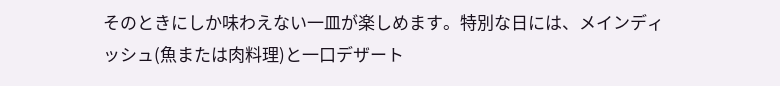そのときにしか味わえない一皿が楽しめます。特別な日には、メインディッシュ(魚または肉料理)と一口デザート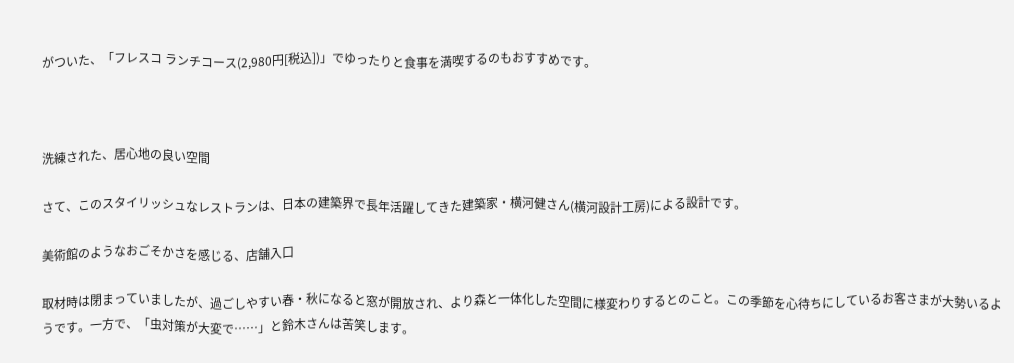がついた、「フレスコ ランチコース(2,980円[税込])」でゆったりと食事を満喫するのもおすすめです。



洗練された、居心地の良い空間

さて、このスタイリッシュなレストランは、日本の建築界で長年活躍してきた建築家・横河健さん(横河設計工房)による設計です。

美術館のようなおごそかさを感じる、店舗入口

取材時は閉まっていましたが、過ごしやすい春・秋になると窓が開放され、より森と一体化した空間に様変わりするとのこと。この季節を心待ちにしているお客さまが大勢いるようです。一方で、「虫対策が大変で……」と鈴木さんは苦笑します。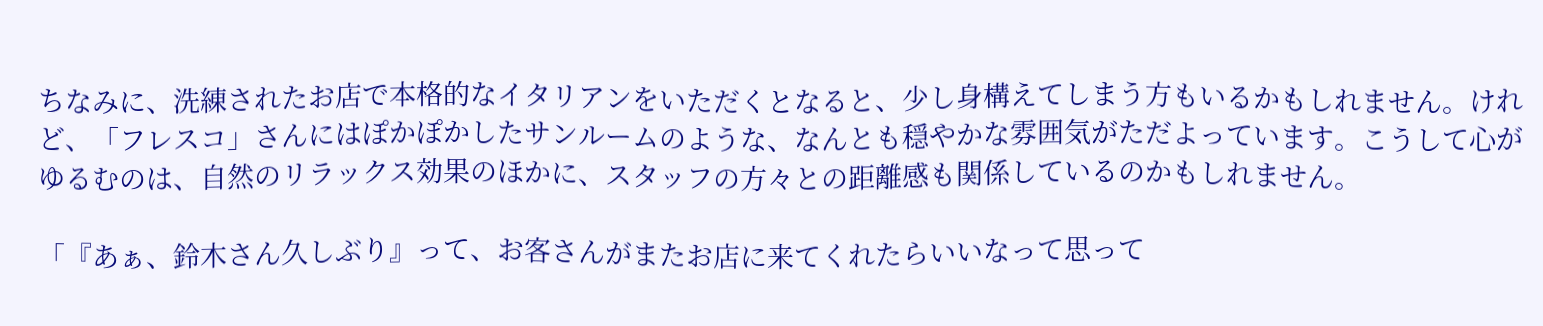ちなみに、洗練されたお店で本格的なイタリアンをいただくとなると、少し身構えてしまう方もいるかもしれません。けれど、「フレスコ」さんにはぽかぽかしたサンルームのような、なんとも穏やかな雰囲気がただよっています。こうして心がゆるむのは、自然のリラックス効果のほかに、スタッフの方々との距離感も関係しているのかもしれません。

「『あぁ、鈴木さん久しぶり』って、お客さんがまたお店に来てくれたらいいなって思って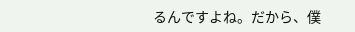るんですよね。だから、僕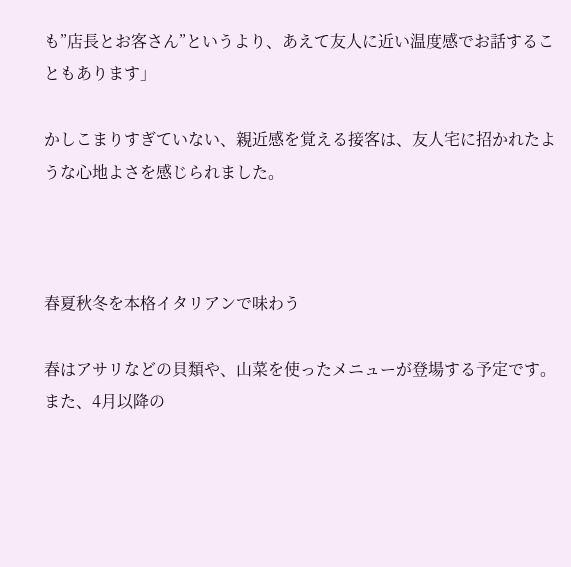も”店長とお客さん”というより、あえて友人に近い温度感でお話することもあります」

かしこまりすぎていない、親近感を覚える接客は、友人宅に招かれたような心地よさを感じられました。



春夏秋冬を本格イタリアンで味わう

春はアサリなどの貝類や、山菜を使ったメニューが登場する予定です。また、4月以降の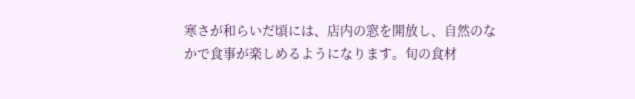寒さが和らいだ頃には、店内の窓を開放し、自然のなかで食事が楽しめるようになります。旬の食材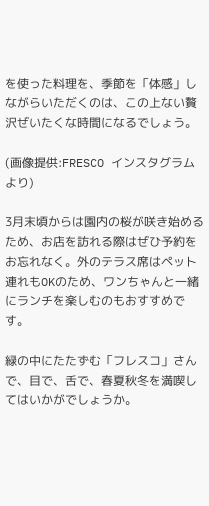を使った料理を、季節を「体感」しながらいただくのは、この上ない贅沢ぜいたくな時間になるでしょう。

(画像提供:FRESCO インスタグラムより)

3月末頃からは園内の桜が咲き始めるため、お店を訪れる際はぜひ予約をお忘れなく。外のテラス席はペット連れもOKのため、ワンちゃんと一緒にランチを楽しむのもおすすめです。

緑の中にたたずむ「フレスコ」さんで、目で、舌で、春夏秋冬を満喫してはいかがでしょうか。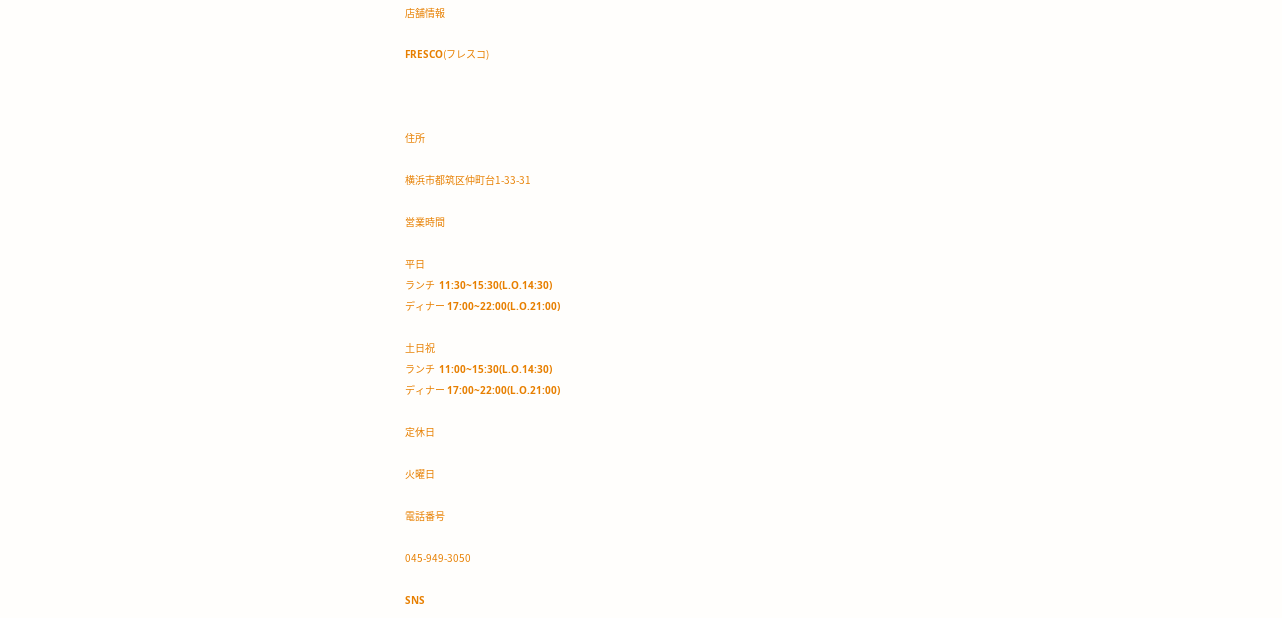店舗情報

FRESCO(フレスコ)



住所

横浜市都筑区仲町台1-33-31

営業時間

平日
ランチ  11:30~15:30(L.O.14:30)
ディナー 17:00~22:00(L.O.21:00)

土日祝
ランチ  11:00~15:30(L.O.14:30)
ディナー 17:00~22:00(L.O.21:00)

定休日

火曜日

電話番号

045-949-3050

SNS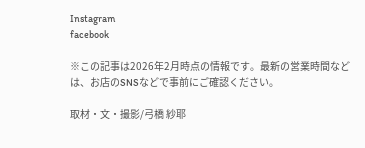Instagram
facebook

※この記事は2026年2月時点の情報です。最新の営業時間などは、お店のSNSなどで事前にご確認ください。

取材・文・撮影/弓橋 紗耶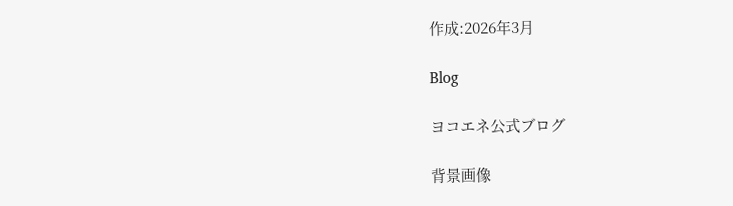作成:2026年3月

Blog

ヨコエネ公式ブログ

背景画像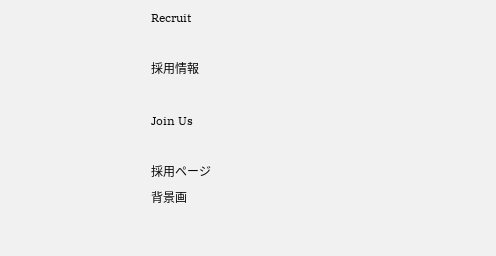Recruit

採用情報

Join Us

採用ページ
背景画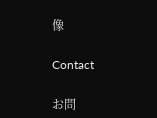像

Contact

お問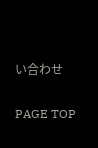い合わせ

PAGE TOP